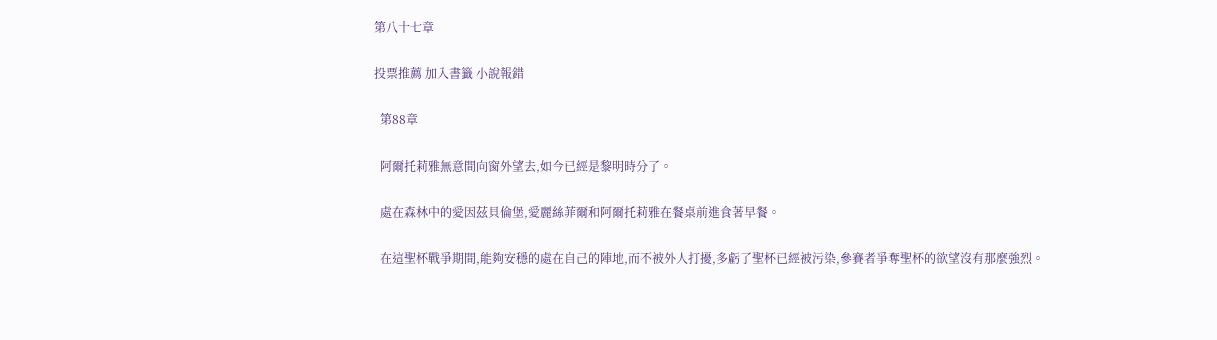第八十七章

投票推薦 加入書籤 小說報錯

  第88章

  阿爾托莉雅無意間向窗外望去,如今已經是黎明時分了。

  處在森林中的愛因茲貝倫堡,愛麗絲菲爾和阿爾托莉雅在餐桌前進食著早餐。

  在這聖杯戰爭期間,能夠安穩的處在自己的陣地,而不被外人打擾,多虧了聖杯已經被污染,參賽者爭奪聖杯的欲望沒有那麼強烈。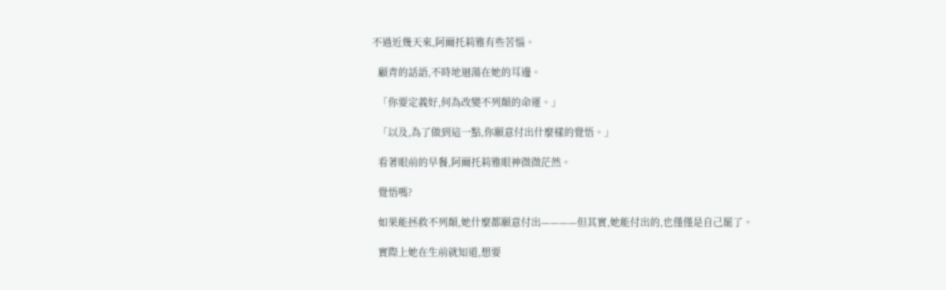不過近幾天來,阿爾托莉雅有些苦惱。

  顧青的話語,不時地迴蕩在她的耳邊。

  「你要定義好,何為改變不列顛的命運。」

  「以及,為了做到這一點,你願意付出什麼樣的覺悟。」

  看著眼前的早餐,阿爾托莉雅眼神微微茫然。

  覺悟嗎?

  如果能拯救不列顛,她什麼都願意付出————但其實,她能付出的,也僅僅是自己罷了。

  實際上她在生前就知道,想要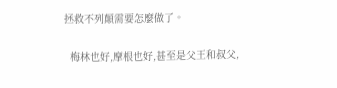拯救不列顛需要怎麼做了。

  梅林也好,摩根也好,甚至是父王和叔父,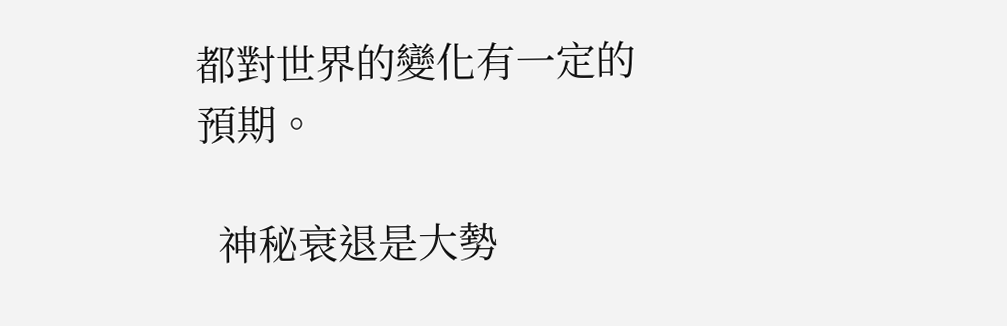都對世界的變化有一定的預期。

  神秘衰退是大勢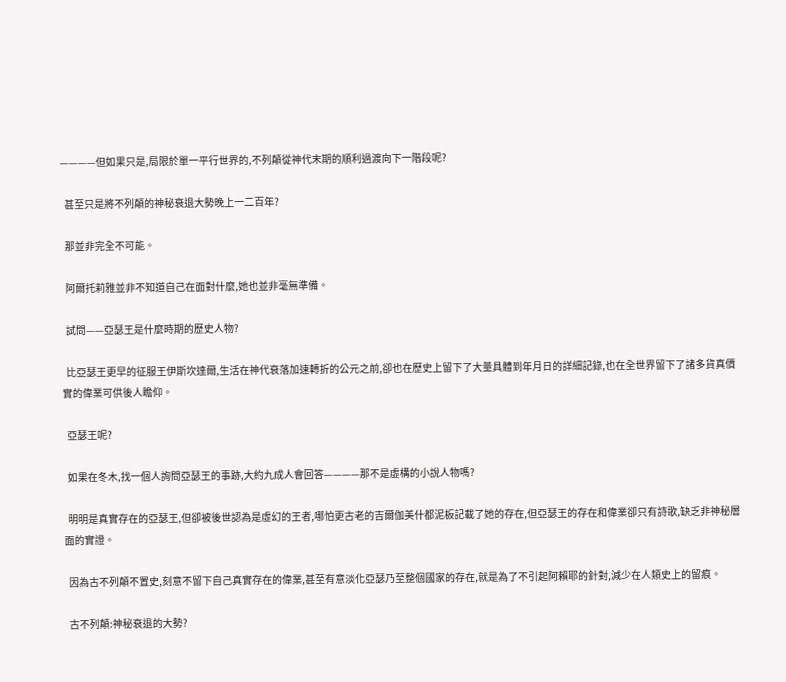————但如果只是,局限於單一平行世界的,不列顛從神代末期的順利過渡向下一階段呢?

  甚至只是將不列顛的神秘衰退大勢晚上一二百年?

  那並非完全不可能。

  阿爾托莉雅並非不知道自己在面對什麼,她也並非毫無準備。

  試問——亞瑟王是什麼時期的歷史人物?

  比亞瑟王更早的征服王伊斯坎達爾,生活在神代衰落加速轉折的公元之前,卻也在歷史上留下了大量具體到年月日的詳細記錄,也在全世界留下了諸多貨真價實的偉業可供後人瞻仰。

  亞瑟王呢?

  如果在冬木,找一個人詢問亞瑟王的事跡,大約九成人會回答————那不是虛構的小說人物嗎?

  明明是真實存在的亞瑟王,但卻被後世認為是虛幻的王者,哪怕更古老的吉爾伽美什都泥板記載了她的存在,但亞瑟王的存在和偉業卻只有詩歌,缺乏非神秘層面的實證。

  因為古不列顛不置史,刻意不留下自己真實存在的偉業,甚至有意淡化亞瑟乃至整個國家的存在,就是為了不引起阿賴耶的針對,減少在人類史上的留痕。

  古不列顛:神秘衰退的大勢?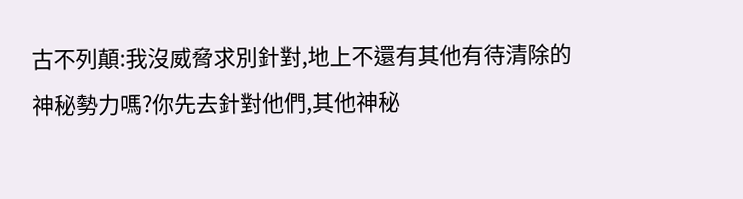古不列顛:我沒威脅求別針對,地上不還有其他有待清除的神秘勢力嗎?你先去針對他們,其他神秘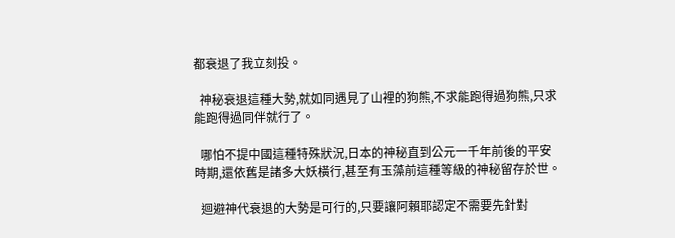都衰退了我立刻投。

  神秘衰退這種大勢,就如同遇見了山裡的狗熊,不求能跑得過狗熊,只求能跑得過同伴就行了。

  哪怕不提中國這種特殊狀況,日本的神秘直到公元一千年前後的平安時期,還依舊是諸多大妖橫行,甚至有玉藻前這種等級的神秘留存於世。

  迴避神代衰退的大勢是可行的,只要讓阿賴耶認定不需要先針對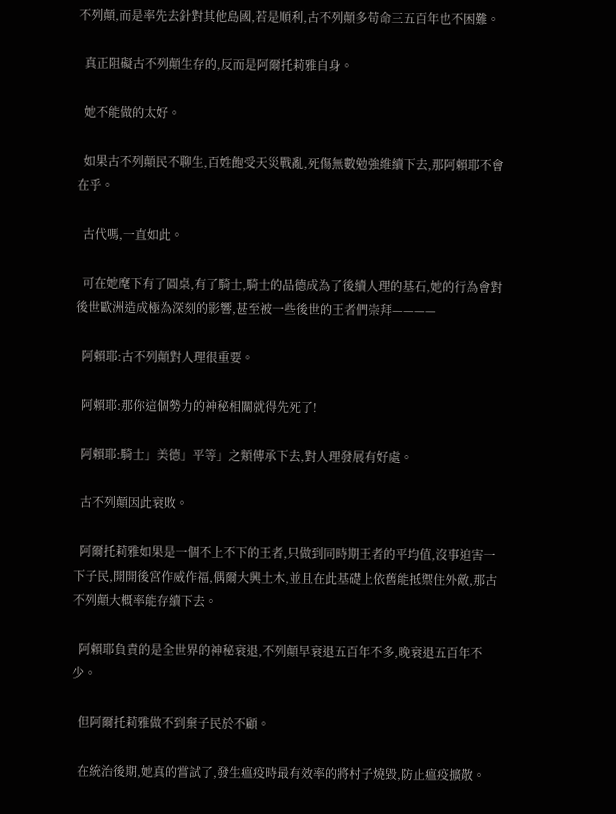不列顛,而是率先去針對其他島國,若是順利,古不列顛多苟命三五百年也不困難。

  真正阻礙古不列顛生存的,反而是阿爾托莉雅自身。

  她不能做的太好。

  如果古不列顛民不聊生,百姓飽受天災戰亂,死傷無數勉強維續下去,那阿賴耶不會在乎。

  古代嗎,一直如此。

  可在她麾下有了圓桌,有了騎士,騎士的品德成為了後續人理的基石,她的行為會對後世歐洲造成極為深刻的影響,甚至被一些後世的王者們崇拜————

  阿賴耶:古不列顛對人理很重要。

  阿賴耶:那你這個勢力的神秘相關就得先死了!

  阿賴耶:騎士」美德」平等」之類傳承下去,對人理發展有好處。

  古不列顛因此衰敗。

  阿爾托莉雅如果是一個不上不下的王者,只做到同時期王者的平均值,沒事迫害一下子民,開開後宮作威作福,偶爾大興土木,並且在此基礎上依舊能抵禦住外敵,那古不列顛大概率能存續下去。

  阿賴耶負責的是全世界的神秘衰退,不列顛早衰退五百年不多,晚衰退五百年不少。

  但阿爾托莉雅做不到棄子民於不顧。

  在統治後期,她真的嘗試了,發生瘟疫時最有效率的將村子燒毀,防止瘟疫擴散。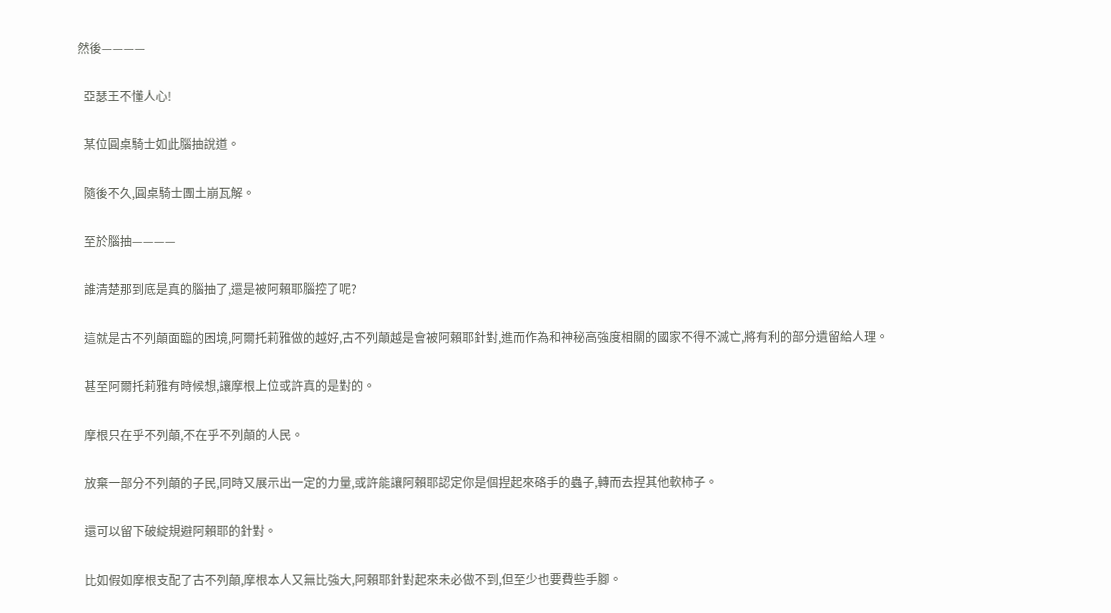然後————

  亞瑟王不懂人心!

  某位圓桌騎士如此腦抽說道。

  隨後不久,圓桌騎士團土崩瓦解。

  至於腦抽————

  誰清楚那到底是真的腦抽了,還是被阿賴耶腦控了呢?

  這就是古不列顛面臨的困境,阿爾托莉雅做的越好,古不列顛越是會被阿賴耶針對,進而作為和神秘高強度相關的國家不得不滅亡,將有利的部分遺留給人理。

  甚至阿爾托莉雅有時候想,讓摩根上位或許真的是對的。

  摩根只在乎不列顛,不在乎不列顛的人民。

  放棄一部分不列顛的子民,同時又展示出一定的力量,或許能讓阿賴耶認定你是個捏起來硌手的蟲子,轉而去捏其他軟柿子。

  還可以留下破綻規避阿賴耶的針對。

  比如假如摩根支配了古不列顛,摩根本人又無比強大,阿賴耶針對起來未必做不到,但至少也要費些手腳。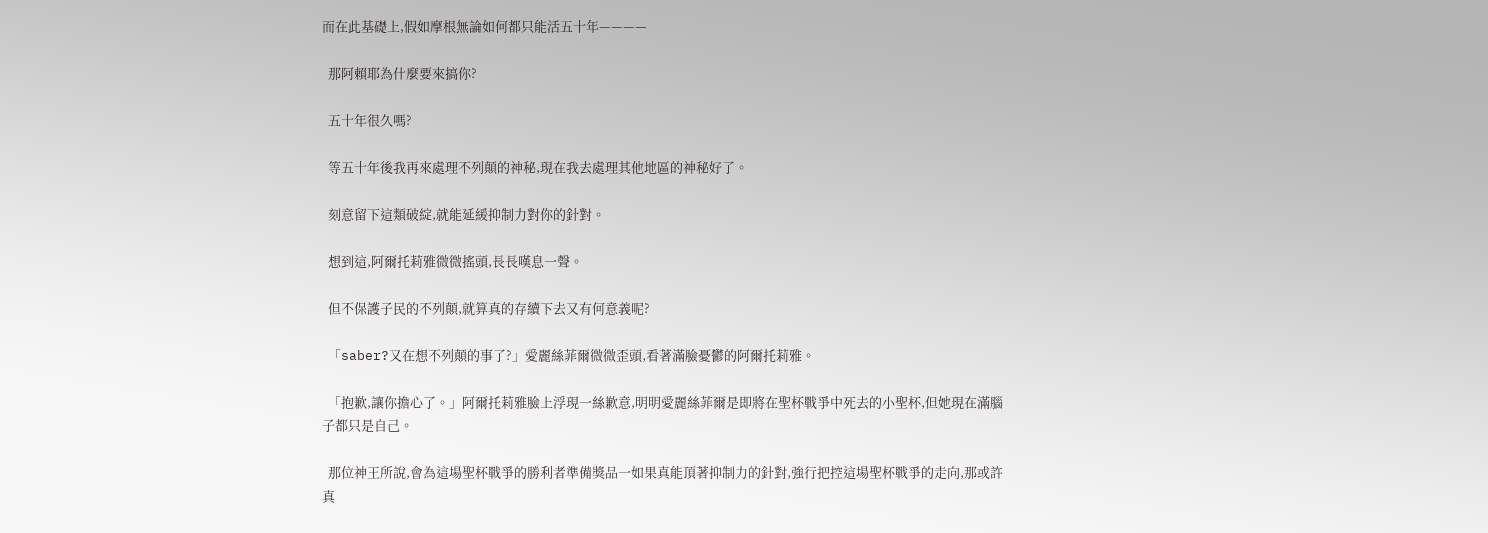而在此基礎上,假如摩根無論如何都只能活五十年————

  那阿賴耶為什麼要來搞你?

  五十年很久嗎?

  等五十年後我再來處理不列顛的神秘,現在我去處理其他地區的神秘好了。

  刻意留下這類破綻,就能延緩抑制力對你的針對。

  想到這,阿爾托莉雅微微搖頭,長長嘆息一聲。

  但不保護子民的不列顛,就算真的存續下去又有何意義呢?

  「saber?又在想不列顛的事了?」愛麗絲菲爾微微歪頭,看著滿臉憂鬱的阿爾托莉雅。

  「抱歉,讓你擔心了。」阿爾托莉雅臉上浮現一絲歉意,明明愛麗絲菲爾是即將在聖杯戰爭中死去的小聖杯,但她現在滿腦子都只是自己。

  那位神王所說,會為這場聖杯戰爭的勝利者準備獎品一如果真能頂著抑制力的針對,強行把控這場聖杯戰爭的走向,那或許真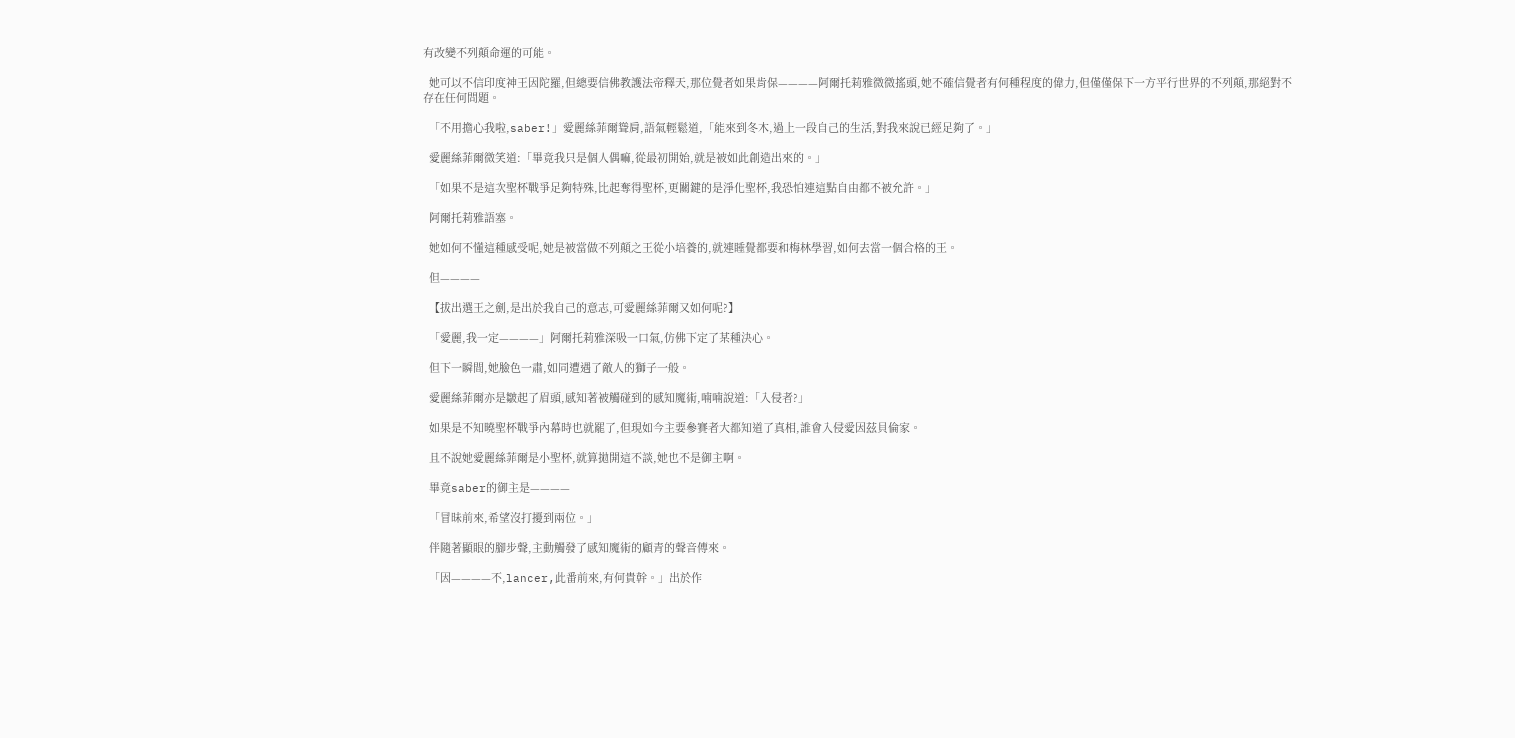有改變不列顛命運的可能。

  她可以不信印度神王因陀羅,但總要信佛教護法帝釋天,那位覺者如果肯保————阿爾托莉雅微微搖頭,她不確信覺者有何種程度的偉力,但僅僅保下一方平行世界的不列顛,那絕對不存在任何問題。

  「不用擔心我啦,saber!」愛麗絲菲爾聳肩,語氣輕鬆道,「能來到冬木,過上一段自己的生活,對我來說已經足夠了。」

  愛麗絲菲爾微笑道:「畢竟我只是個人偶嘛,從最初開始,就是被如此創造出來的。」

  「如果不是這次聖杯戰爭足夠特殊,比起奪得聖杯,更關鍵的是淨化聖杯,我恐怕連這點自由都不被允許。」

  阿爾托莉雅語塞。

  她如何不懂這種感受呢,她是被當做不列顛之王從小培養的,就連睡覺都要和梅林學習,如何去當一個合格的王。

  但————

  【拔出選王之劍,是出於我自己的意志,可愛麗絲菲爾又如何呢?】

  「愛麗,我一定————」阿爾托莉雅深吸一口氣,仿佛下定了某種決心。

  但下一瞬間,她臉色一肅,如同遭遇了敵人的獅子一般。

  愛麗絲菲爾亦是皺起了眉頭,感知著被觸碰到的感知魔術,喃喃說道:「入侵者?」

  如果是不知曉聖杯戰爭內幕時也就罷了,但現如今主要參賽者大都知道了真相,誰會入侵愛因茲貝倫家。

  且不說她愛麗絲菲爾是小聖杯,就算拋開這不談,她也不是御主啊。

  畢竟saber的御主是————

  「冒昧前來,希望沒打擾到兩位。」

  伴隨著顯眼的腳步聲,主動觸發了感知魔術的顧青的聲音傳來。

  「因————不,lancer,此番前來,有何貴幹。」出於作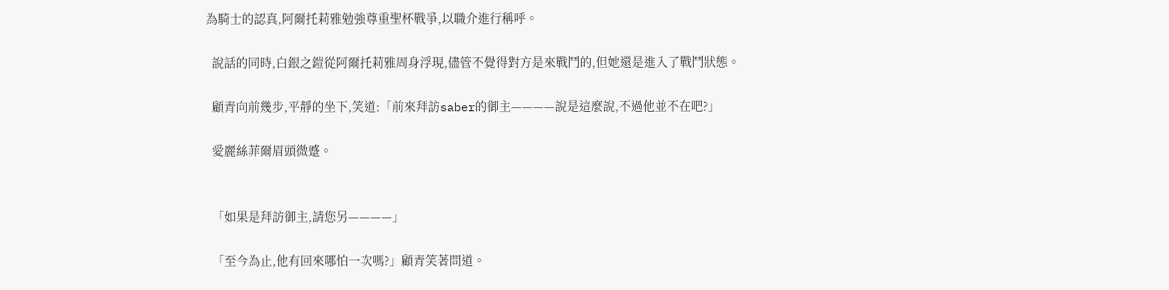為騎士的認真,阿爾托莉雅勉強尊重聖杯戰爭,以職介進行稱呼。

  說話的同時,白銀之鎧從阿爾托莉雅周身浮現,儘管不覺得對方是來戰鬥的,但她還是進入了戰鬥狀態。

  顧青向前幾步,平靜的坐下,笑道:「前來拜訪saber的御主————說是這麼說,不過他並不在吧?」

  愛麗絲菲爾眉頭微蹙。


  「如果是拜訪御主,請您另————」

  「至今為止,他有回來哪怕一次嗎?」顧青笑著問道。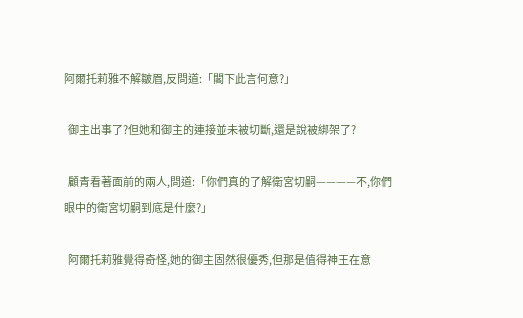阿爾托莉雅不解皺眉,反問道:「閣下此言何意?」

  御主出事了?但她和御主的連接並未被切斷,還是說被綁架了?

  顧青看著面前的兩人,問道:「你們真的了解衛宮切嗣————不,你們眼中的衛宮切嗣到底是什麼?」

  阿爾托莉雅覺得奇怪,她的御主固然很優秀,但那是值得神王在意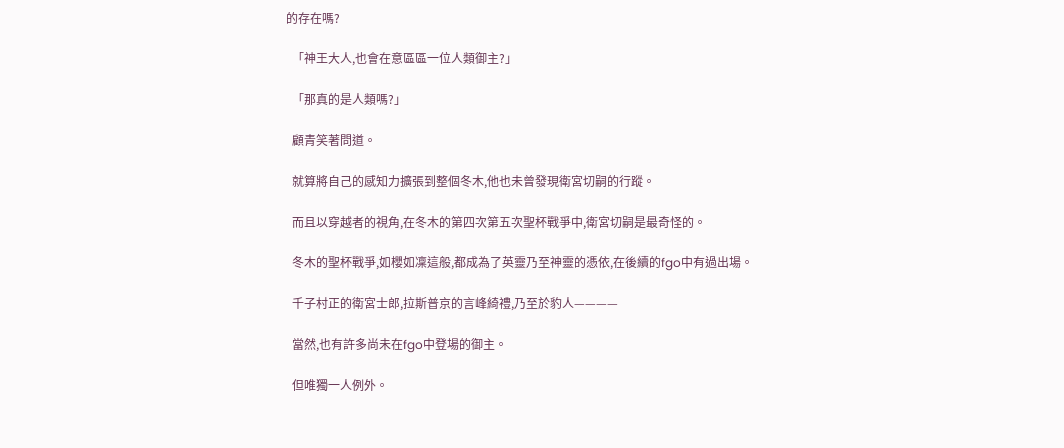的存在嗎?

  「神王大人,也會在意區區一位人類御主?」

  「那真的是人類嗎?」

  顧青笑著問道。

  就算將自己的感知力擴張到整個冬木,他也未曾發現衛宮切嗣的行蹤。

  而且以穿越者的視角,在冬木的第四次第五次聖杯戰爭中,衛宮切嗣是最奇怪的。

  冬木的聖杯戰爭,如櫻如凜這般,都成為了英靈乃至神靈的憑依,在後續的fgo中有過出場。

  千子村正的衛宮士郎,拉斯普京的言峰綺禮,乃至於豹人————

  當然,也有許多尚未在fgo中登場的御主。

  但唯獨一人例外。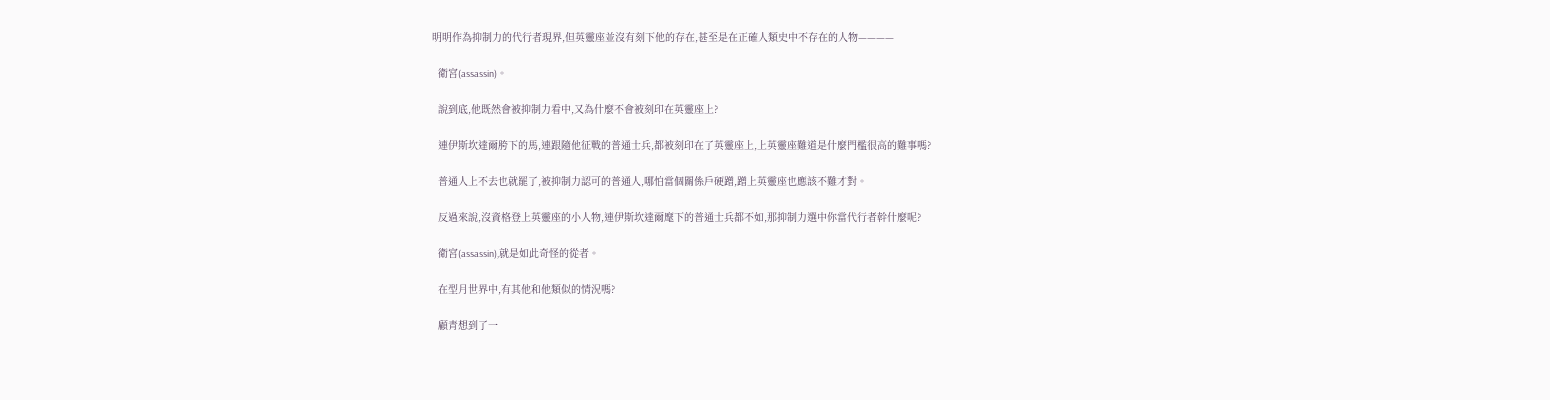明明作為抑制力的代行者現界,但英靈座並沒有刻下他的存在,甚至是在正確人類史中不存在的人物————

  衛宮(assassin)。

  說到底,他既然會被抑制力看中,又為什麼不會被刻印在英靈座上?

  連伊斯坎達爾胯下的馬,連跟隨他征戰的普通士兵,都被刻印在了英靈座上,上英靈座難道是什麼門檻很高的難事嗎?

  普通人上不去也就罷了,被抑制力認可的普通人,哪怕當個關係戶硬蹭,蹭上英靈座也應該不難才對。

  反過來說,沒資格登上英靈座的小人物,連伊斯坎達爾麾下的普通士兵都不如,那抑制力選中你當代行者幹什麼呢?

  衛宮(assassin),就是如此奇怪的從者。

  在型月世界中,有其他和他類似的情況嗎?

  顧青想到了一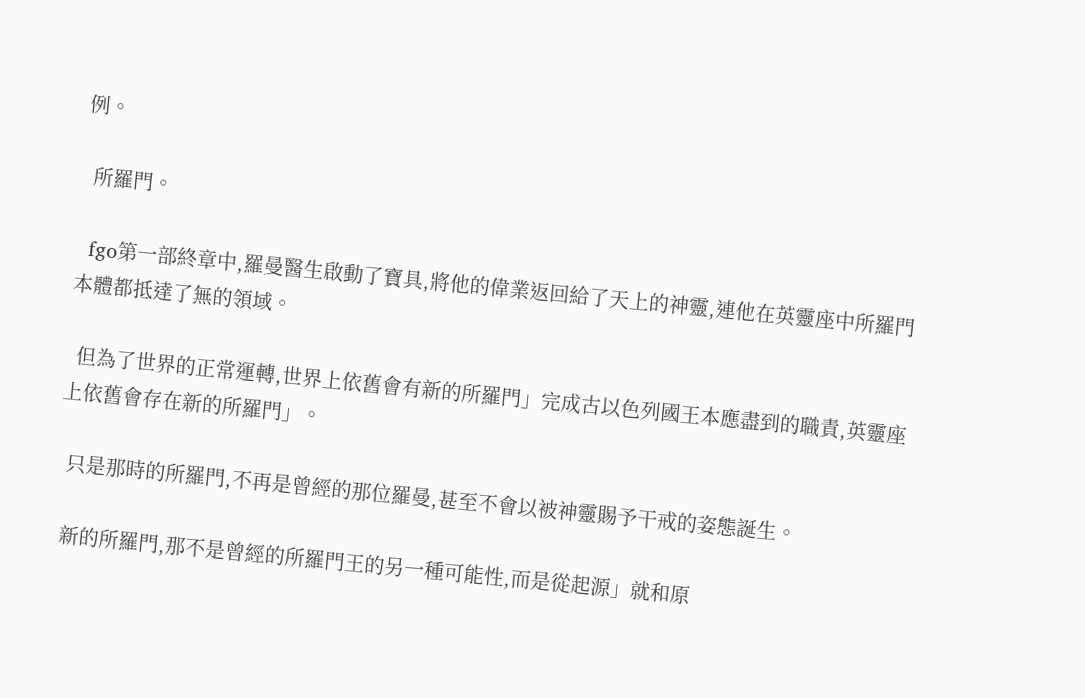例。

  所羅門。

  fgo第一部終章中,羅曼醫生啟動了寶具,將他的偉業返回給了天上的神靈,連他在英靈座中所羅門本體都抵達了無的領域。

  但為了世界的正常運轉,世界上依舊會有新的所羅門」完成古以色列國王本應盡到的職責,英靈座上依舊會存在新的所羅門」。

  只是那時的所羅門,不再是曾經的那位羅曼,甚至不會以被神靈賜予干戒的姿態誕生。

  新的所羅門,那不是曾經的所羅門王的另一種可能性,而是從起源」就和原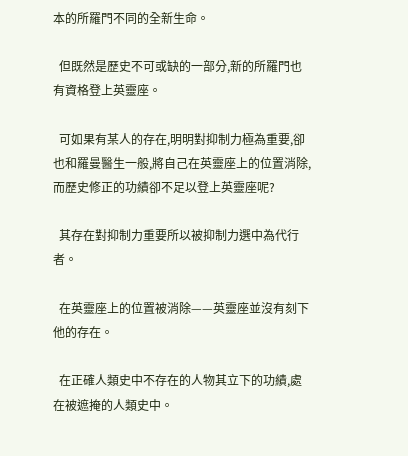本的所羅門不同的全新生命。

  但既然是歷史不可或缺的一部分,新的所羅門也有資格登上英靈座。

  可如果有某人的存在,明明對抑制力極為重要,卻也和羅曼醫生一般,將自己在英靈座上的位置消除,而歷史修正的功績卻不足以登上英靈座呢?

  其存在對抑制力重要所以被抑制力選中為代行者。

  在英靈座上的位置被消除——英靈座並沒有刻下他的存在。

  在正確人類史中不存在的人物其立下的功績,處在被遮掩的人類史中。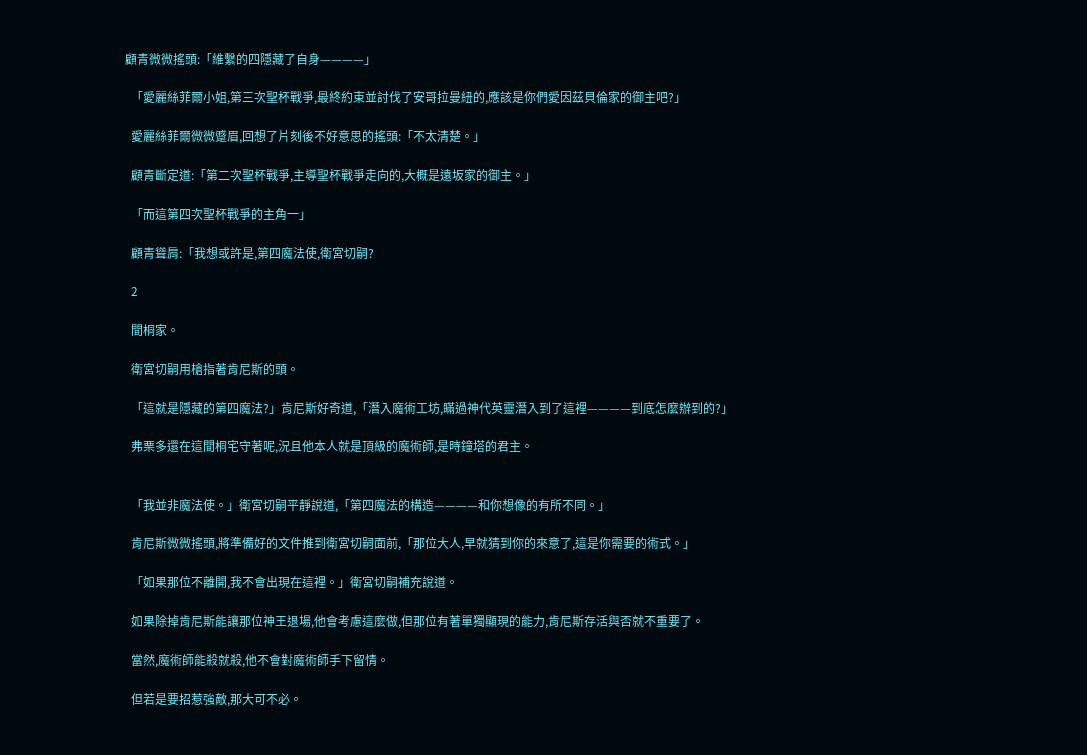顧青微微搖頭:「維繫的四隱藏了自身————」

  「愛麗絲菲爾小姐,第三次聖杯戰爭,最終約束並討伐了安哥拉曼紐的,應該是你們愛因茲貝倫家的御主吧?」

  愛麗絲菲爾微微蹙眉,回想了片刻後不好意思的搖頭:「不太清楚。」

  顧青斷定道:「第二次聖杯戰爭,主導聖杯戰爭走向的,大概是遠坂家的御主。」

  「而這第四次聖杯戰爭的主角一」

  顧青聳肩:「我想或許是,第四魔法使,衛宮切嗣?

  2

  間桐家。

  衛宮切嗣用槍指著肯尼斯的頭。

  「這就是隱藏的第四魔法?」肯尼斯好奇道,「潛入魔術工坊,瞞過神代英靈潛入到了這裡————到底怎麼辦到的?」

  弗栗多還在這間桐宅守著呢,況且他本人就是頂級的魔術師,是時鐘塔的君主。


  「我並非魔法使。」衛宮切嗣平靜說道,「第四魔法的構造————和你想像的有所不同。」

  肯尼斯微微搖頭,將準備好的文件推到衛宮切嗣面前,「那位大人,早就猜到你的來意了,這是你需要的術式。」

  「如果那位不離開,我不會出現在這裡。」衛宮切嗣補充說道。

  如果除掉肯尼斯能讓那位神王退場,他會考慮這麼做,但那位有著單獨顯現的能力,肯尼斯存活與否就不重要了。

  當然,魔術師能殺就殺,他不會對魔術師手下留情。

  但若是要招惹強敵,那大可不必。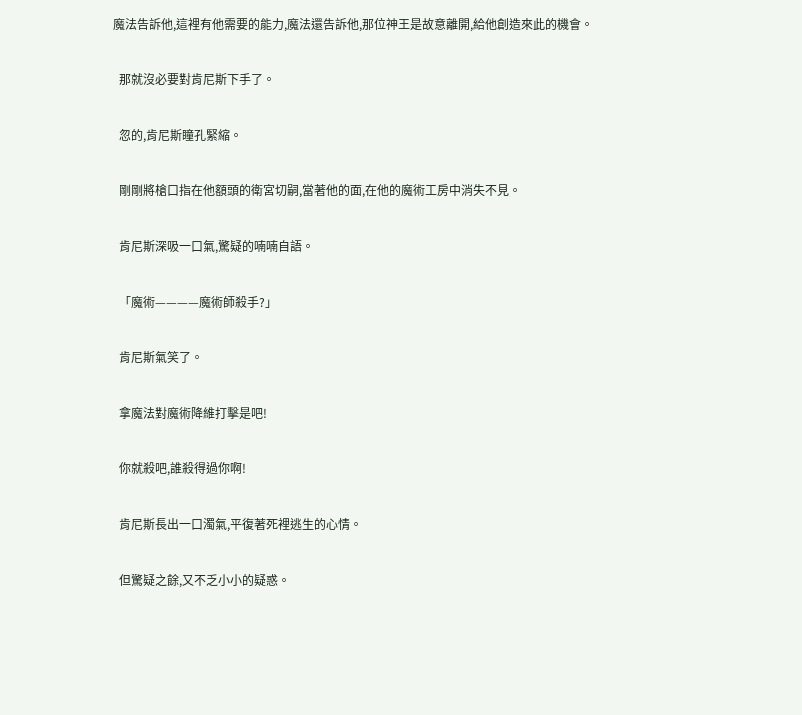魔法告訴他,這裡有他需要的能力,魔法還告訴他,那位神王是故意離開,給他創造來此的機會。

  那就沒必要對肯尼斯下手了。

  忽的,肯尼斯瞳孔緊縮。

  剛剛將槍口指在他額頭的衛宮切嗣,當著他的面,在他的魔術工房中消失不見。

  肯尼斯深吸一口氣,驚疑的喃喃自語。

  「魔術————魔術師殺手?」

  肯尼斯氣笑了。

  拿魔法對魔術降維打擊是吧!

  你就殺吧,誰殺得過你啊!

  肯尼斯長出一口濁氣,平復著死裡逃生的心情。

  但驚疑之餘,又不乏小小的疑惑。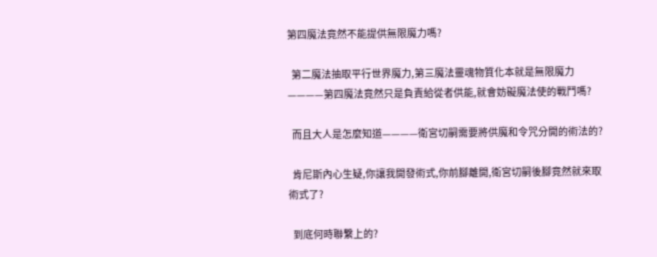第四魔法竟然不能提供無限魔力嗎?

  第二魔法抽取平行世界魔力,第三魔法靈魂物質化本就是無限魔力————第四魔法竟然只是負責給從者供能,就會妨礙魔法使的戰鬥嗎?

  而且大人是怎麼知道————衛宮切嗣需要將供魔和令咒分開的術法的?

  肯尼斯內心生疑,你讓我開發術式,你前腳離開,衛宮切嗣後腳竟然就來取術式了?

  到底何時聯繫上的?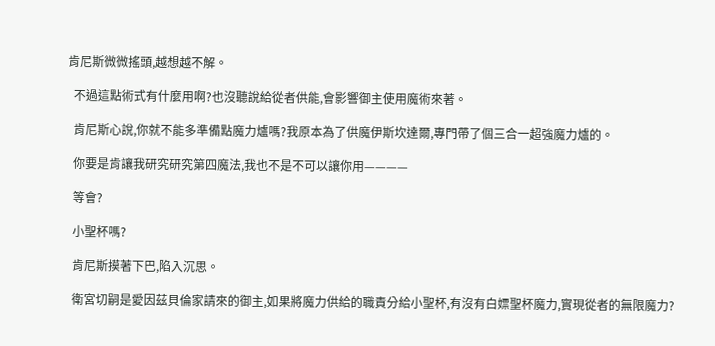肯尼斯微微搖頭,越想越不解。

  不過這點術式有什麼用啊?也沒聽說給從者供能,會影響御主使用魔術來著。

  肯尼斯心說,你就不能多準備點魔力爐嗎?我原本為了供魔伊斯坎達爾,專門帶了個三合一超強魔力爐的。

  你要是肯讓我研究研究第四魔法,我也不是不可以讓你用————

  等會?

  小聖杯嗎?

  肯尼斯摸著下巴,陷入沉思。

  衛宮切嗣是愛因茲貝倫家請來的御主,如果將魔力供給的職責分給小聖杯,有沒有白嫖聖杯魔力,實現從者的無限魔力?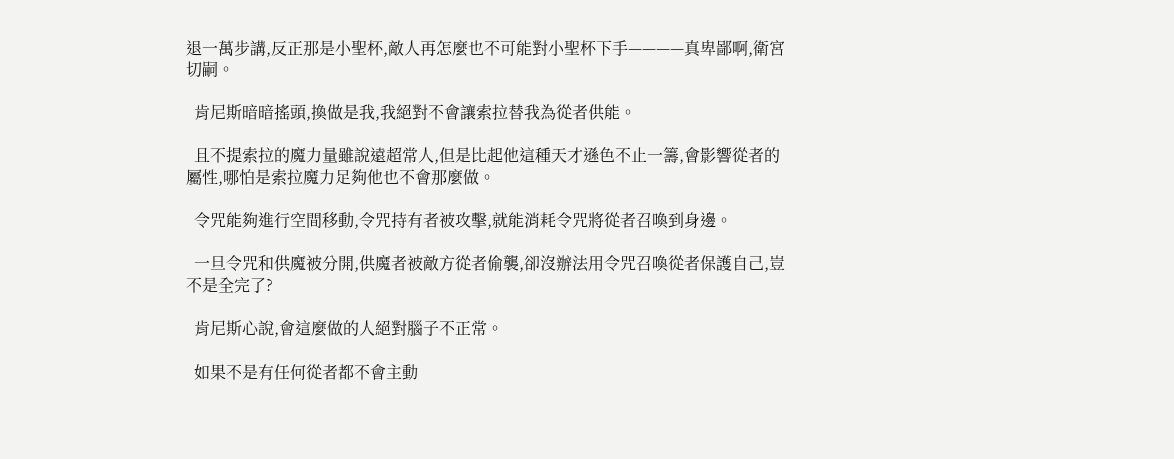退一萬步講,反正那是小聖杯,敵人再怎麼也不可能對小聖杯下手————真卑鄙啊,衛宮切嗣。

  肯尼斯暗暗搖頭,換做是我,我絕對不會讓索拉替我為從者供能。

  且不提索拉的魔力量雖說遠超常人,但是比起他這種天才遜色不止一籌,會影響從者的屬性,哪怕是索拉魔力足夠他也不會那麼做。

  令咒能夠進行空間移動,令咒持有者被攻擊,就能消耗令咒將從者召喚到身邊。

  一旦令咒和供魔被分開,供魔者被敵方從者偷襲,卻沒辦法用令咒召喚從者保護自己,豈不是全完了?

  肯尼斯心說,會這麼做的人絕對腦子不正常。

  如果不是有任何從者都不會主動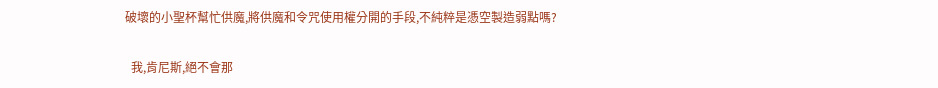破壞的小聖杯幫忙供魔,將供魔和令咒使用權分開的手段,不純粹是憑空製造弱點嗎?

  我,肯尼斯,絕不會那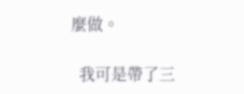麼做。

  我可是帶了三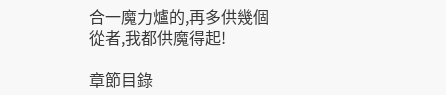合一魔力爐的,再多供幾個從者,我都供魔得起!

章節目錄